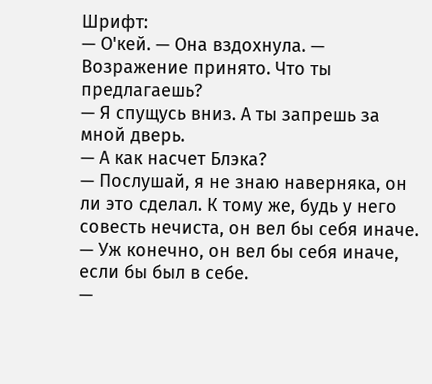Шрифт:
— О'кей. — Она вздохнула. — Возражение принято. Что ты предлагаешь?
— Я спущусь вниз. А ты запрешь за мной дверь.
— А как насчет Блэка?
— Послушай, я не знаю наверняка, он ли это сделал. К тому же, будь у него совесть нечиста, он вел бы себя иначе.
— Уж конечно, он вел бы себя иначе, если бы был в себе.
—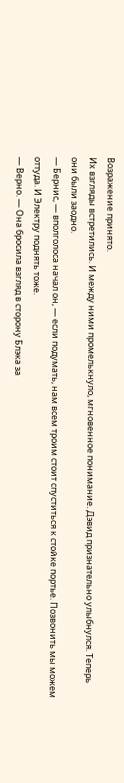Возражение принято.
Их взгляды встретились. И между ними промелькнуло, мгновенное понимание. Дэвид признательно улыбнулся. Теперь они были заодно.
— Бернис, — вполголоса начал он, — если подумать, нам всем троим стоит спуститься к стойке портье. Позвонить мы можем оттуда. И Электру поднять тоже.
— Верно. — Она бросила взгляд в сторону Блэка за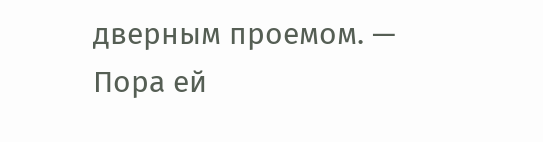дверным проемом. — Пора ей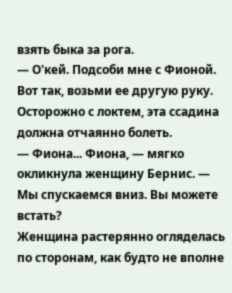взять быка за рога.
— О'кей. Подсоби мне с Фионой. Вот так, возьми ее другую руку. Осторожно с локтем, эта ссадина должна отчаянно болеть.
— Фиона... Фиона, — мягко окликнула женщину Бернис. — Мы спускаемся вниз. Вы можете встать?
Женщина растерянно огляделась по сторонам, как будто не вполне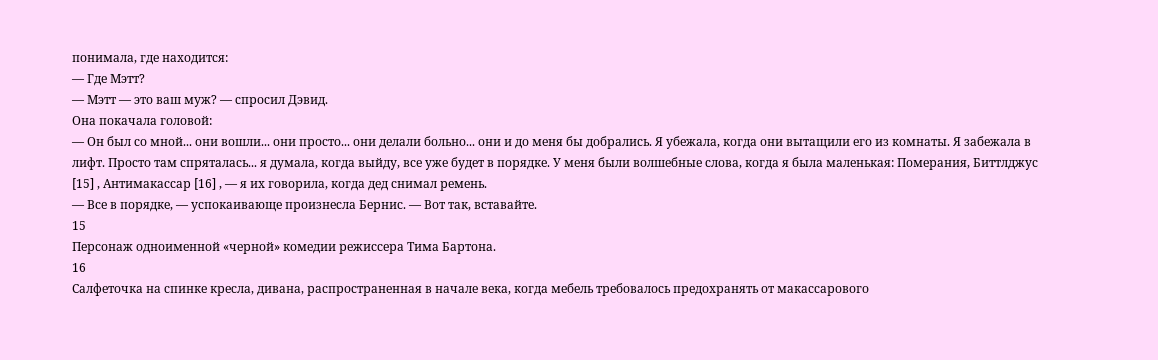понимала, где находится:
— Где Мэтт?
— Мэтт — это ваш муж? — спросил Дэвид.
Она покачала головой:
— Он был со мной... они вошли... они просто... они делали больно... они и до меня бы добрались. Я убежала, когда они вытащили его из комнаты. Я забежала в лифт. Просто там спряталась... я думала, когда выйду, все уже будет в порядке. У меня были волшебные слова, когда я была маленькая: Померания, Биттлджус [15] , Антимакассар [16] , — я их говорила, когда дед снимал ремень.
— Все в порядке, — успокаивающе произнесла Бернис. — Вот так, вставайте.
15
Персонаж одноименной «черной» комедии режиссера Тима Бартона.
16
Салфеточка на спинке кресла, дивана, распространенная в начале века, когда мебель требовалось предохранять от макассарового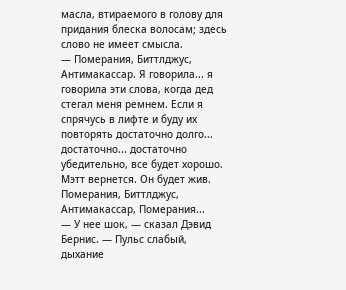масла, втираемого в голову для придания блеска волосам; здесь слово не имеет смысла.
— Померания, Биттлджус, Антимакассар. Я говорила... я говорила эти слова, когда дед стегал меня ремнем. Если я спрячусь в лифте и буду их повторять достаточно долго... достаточно... достаточно убедительно, все будет хорошо. Мэтт вернется. Он будет жив. Померания, Биттлджус, Антимакассар, Померания...
— У нее шок, — сказал Дэвид Бернис. — Пульс слабый, дыхание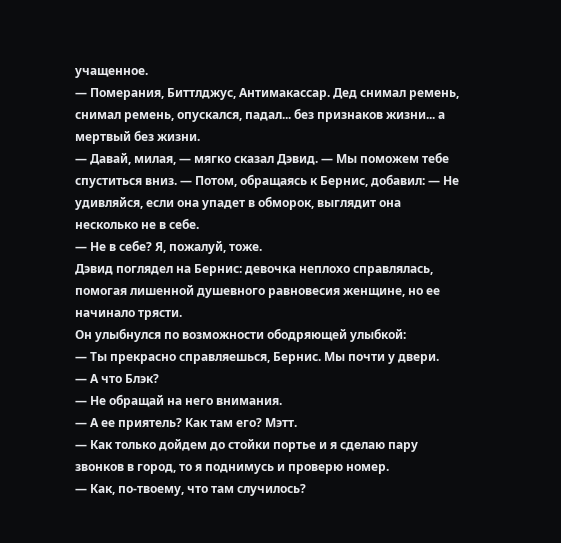учащенное.
— Померания, Биттлджус, Антимакассар. Дед снимал ремень, снимал ремень, опускался, падал... без признаков жизни... а мертвый без жизни.
— Давай, милая, — мягко сказал Дэвид. — Мы поможем тебе спуститься вниз. — Потом, обращаясь к Бернис, добавил: — Не удивляйся, если она упадет в обморок, выглядит она несколько не в себе.
— Не в себе? Я, пожалуй, тоже.
Дэвид поглядел на Бернис: девочка неплохо справлялась, помогая лишенной душевного равновесия женщине, но ее начинало трясти.
Он улыбнулся по возможности ободряющей улыбкой:
— Ты прекрасно справляешься, Бернис. Мы почти у двери.
— А что Блэк?
— Не обращай на него внимания.
— А ее приятель? Как там его? Мэтт.
— Как только дойдем до стойки портье и я сделаю пару звонков в город, то я поднимусь и проверю номер.
— Как, по-твоему, что там случилось?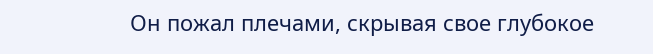Он пожал плечами, скрывая свое глубокое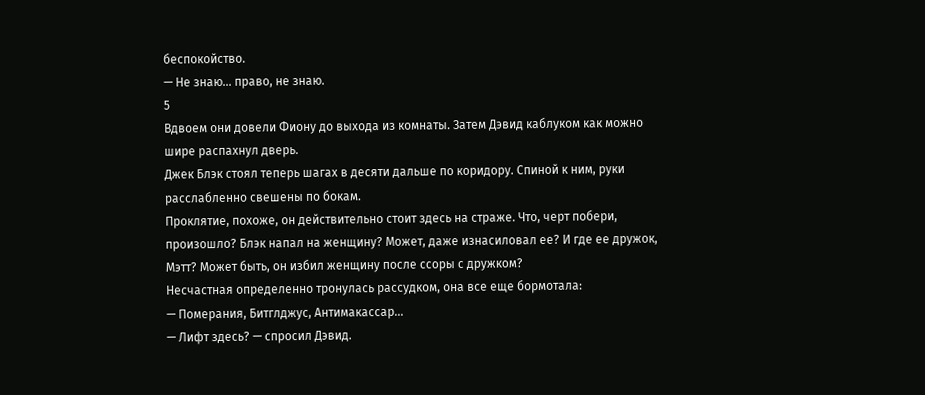беспокойство.
— Не знаю... право, не знаю.
5
Вдвоем они довели Фиону до выхода из комнаты. Затем Дэвид каблуком как можно шире распахнул дверь.
Джек Блэк стоял теперь шагах в десяти дальше по коридору. Спиной к ним, руки расслабленно свешены по бокам.
Проклятие, похоже, он действительно стоит здесь на страже. Что, черт побери, произошло? Блэк напал на женщину? Может, даже изнасиловал ее? И где ее дружок, Мэтт? Может быть, он избил женщину после ссоры с дружком?
Несчастная определенно тронулась рассудком, она все еще бормотала:
— Померания, Битглджус, Антимакассар...
— Лифт здесь? — спросил Дэвид.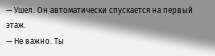— Ушел. Он автоматически спускается на первый этаж.
— Не важно. Ты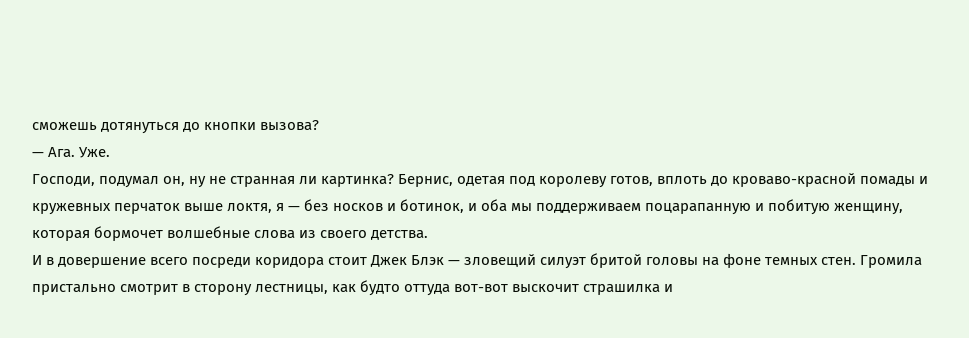сможешь дотянуться до кнопки вызова?
— Ага. Уже.
Господи, подумал он, ну не странная ли картинка? Бернис, одетая под королеву готов, вплоть до кроваво-красной помады и кружевных перчаток выше локтя, я — без носков и ботинок, и оба мы поддерживаем поцарапанную и побитую женщину, которая бормочет волшебные слова из своего детства.
И в довершение всего посреди коридора стоит Джек Блэк — зловещий силуэт бритой головы на фоне темных стен. Громила пристально смотрит в сторону лестницы, как будто оттуда вот-вот выскочит страшилка и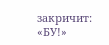закричит: «БУ!»